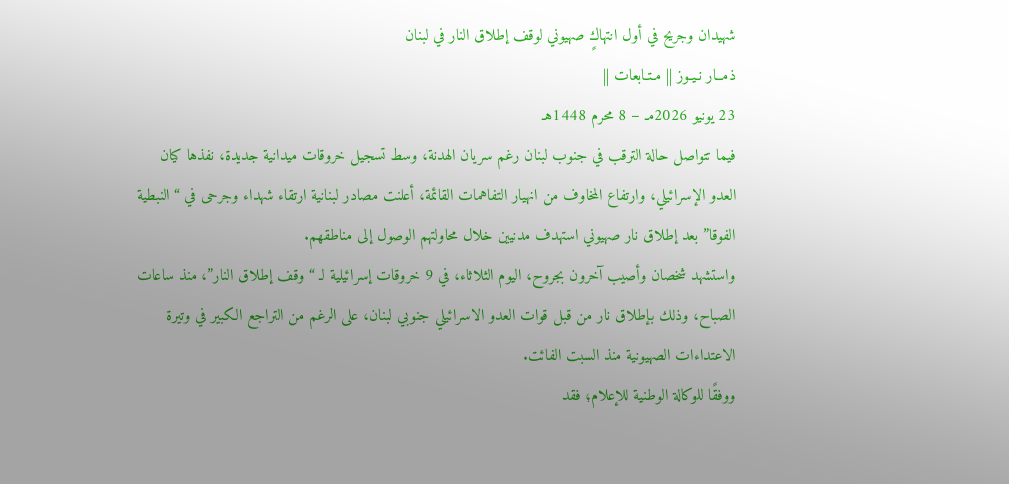شهيدان وجريح في أول انتهاكٍ صهيوني لوقف إطلاق النار في لبنان
ذمــار نـيـوز || مـتـابعات ||
23 يونيو 2026مـ – 8 محرم 1448هـ
فيما تتواصل حالة الترقب في جنوب لبنان رغم سريان الهدنة، وسط تسجيل خروقات ميدانية جديدة، نفذها كيان العدو الإسرائيلي، وارتفاع المخاوف من انهيار التفاهمات القائمة، أعلنت مصادر لبنانية ارتقاء شهداء وجرحى في “النبطية الفوقا” بعد إطلاق نار صهيوني استهدف مدنيين خلال محاولتهم الوصول إلى مناطقهم.
واستشهد شخصان وأصيب آخرون بجروح، اليوم الثلاثاء، في 9 خروقات إسرائيلية لـ “وقف إطلاق النار”، منذ ساعات الصباح، وذلك بإطلاق نار من قبل قوات العدو الاسرائيلي جنوبي لبنان، على الرغم من التراجع الكبير في وتيرة الاعتداءات الصهيونية منذ السبت الفائت.
ووفقًا للوكالة الوطنية للإعلام؛ فقد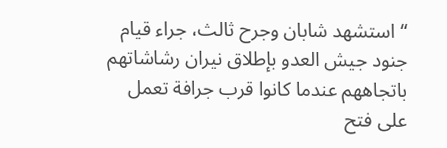“استشهد شابان وجرح ثالث، جراء قيام جنود جيش العدو بإطلاق نيران رشاشاتهم باتجاههم عندما كانوا قرب جرافة تعمل على فتح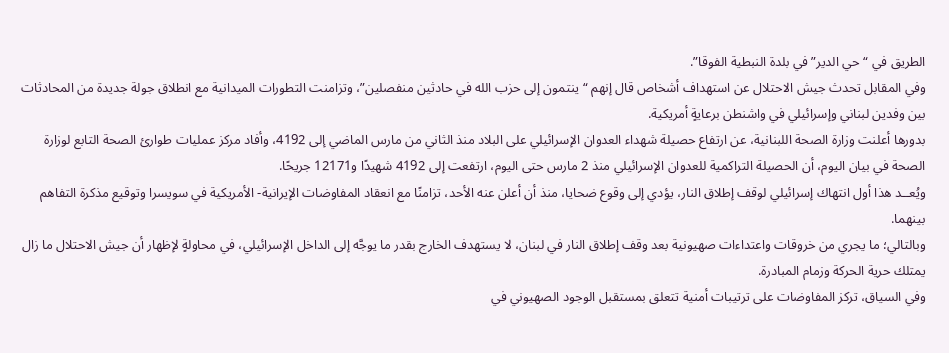الطريق في “حي الدير” في بلدة النبطية الفوقا”.
وفي المقابل تحدث جيش الاحتلال عن استهداف أشخاص قال إنهم “ينتمون إلى حزب الله في حادثين منفصلين”، وتزامنت التطورات الميدانية مع انطلاق جولة جديدة من المحادثات بين وفدين لبناني وإسرائيلي في واشنطن برعايةٍ أمريكية.
بدورها أعلنت وزارة الصحة اللبنانية، عن ارتفاع حصيلة شهداء العدوان الإسرائيلي على البلاد منذ الثاني من مارس الماضي إلى 4192، وأفاد مركز عمليات طوارئ الصحة التابع لوزارة الصحة في بيان اليوم، أن الحصيلة التراكمية للعدوان الإسرائيلي منذ 2 مارس حتى اليوم، ارتفعت إلى 4192 شهيدًا و12171 جريحًا.
ويُعــد هذا أول انتهاك إسرائيلي لوقف إطلاق النار، يؤدي إلى وقوع ضحايا، منذ أن أعلن عنه الأحد، تزامنًا مع انعقاد المفاوضات الإيرانية- الأمريكية في سويسرا وتوقيع مذكرة التفاهم بينهما.
وبالتالي؛ ما يجري من خروقات واعتداءات صهيونية بعد وقف إطلاق النار في لبنان، لا يستهدف الخارج بقدر ما يوجَّه إلى الداخل الإسرائيلي، في محاولةٍ لإظهار أن جيش الاحتلال ما زال يمتلك حرية الحركة وزمام المبادرة.
وفي السياق، تركز المفاوضات على ترتيبات أمنية تتعلق بمستقبل الوجود الصهيوني في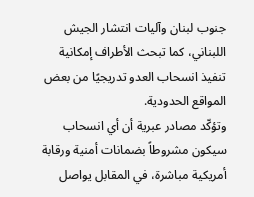جنوب لبنان وآليات انتشار الجيش اللبناني، كما تبحث الأطراف إمكانية تنفيذ انسحاب العدو تدريجيًا من بعض المواقع الحدودية.
وتؤكّد مصادر عبرية أن أي انسحاب سيكون مشروطاً بضمانات أمنية ورقابة أمريكية مباشرة، في المقابل يواصل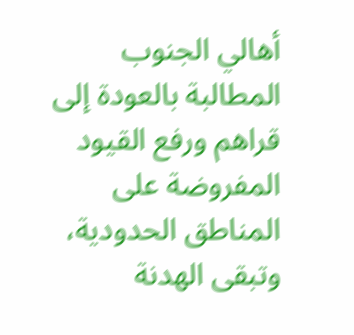أهالي الجنوب المطالبة بالعودة إلى قراهم ورفع القيود المفروضة على المناطق الحدودية، وتبقى الهدنة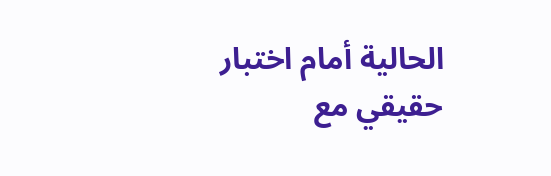الحالية أمام اختبار حقيقي مع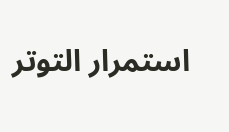استمرار التوتر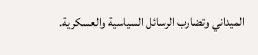الميداني وتضارب الرسائل السياسية والعسكرية.